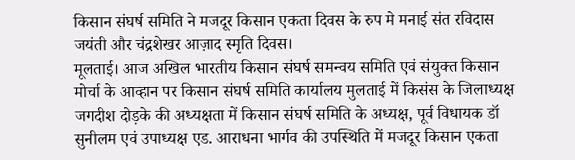किसान संघर्ष समिति ने मजदूर किसान एकता दिवस के रुप मे मनाई संत रविदास जयंती और चंद्रशेखर आज़ाद स्मृति दिवस।
मूलताई। आज अखिल भारतीय किसान संघर्ष समन्वय समिति एवं संयुक्त किसान मोर्चा के आव्हान पर किसान संघर्ष समिति कार्यालय मुलताई में किसंस के जिलाध्यक्ष जगदीश दोड़के की अध्यक्षता में किसान संघर्ष समिति के अध्यक्ष, पूर्व विधायक डॉ सुनीलम एवं उपाध्यक्ष एड. आराधना भार्गव की उपस्थिति में मजदूर किसान एकता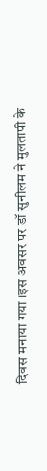दिवस मनाया गया ।इस अवसर पर डॉ सुनीलम ने मुलतापी के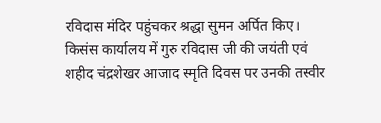रविदास मंदिर पहुंचकर श्रद्धा सुमन अर्पित किए।
किसंस कार्यालय में गुरु रविदास जी की जयंती एवं शहीद चंद्रशेखर आजाद स्मृति दिवस पर उनकी तस्वीर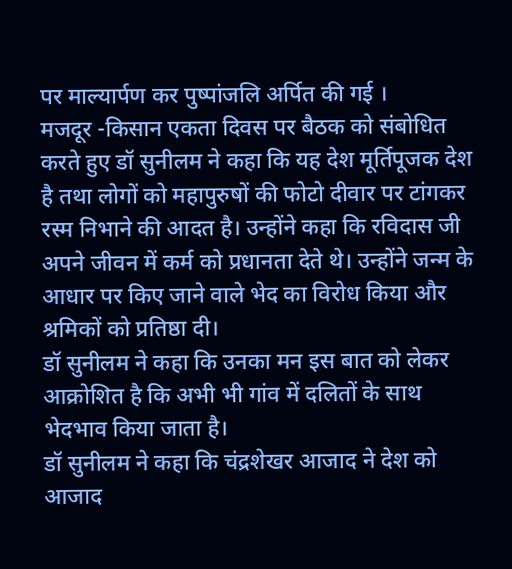पर माल्यार्पण कर पुष्पांजलि अर्पित की गई ।
मजदूर -किसान एकता दिवस पर बैठक को संबोधित करते हुए डॉ सुनीलम ने कहा कि यह देश मूर्तिपूजक देश है तथा लोगों को महापुरुषों की फोटो दीवार पर टांगकर रस्म निभाने की आदत है। उन्होंने कहा कि रविदास जी अपने जीवन में कर्म को प्रधानता देते थे। उन्होंने जन्म के आधार पर किए जाने वाले भेद का विरोध किया और श्रमिकों को प्रतिष्ठा दी।
डॉ सुनीलम ने कहा कि उनका मन इस बात को लेकर आक्रोशित है कि अभी भी गांव में दलितों के साथ भेदभाव किया जाता है।
डॉ सुनीलम ने कहा कि चंद्रशेखर आजाद ने देश को आजाद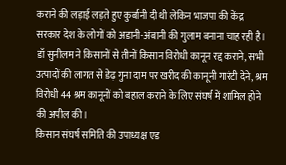कराने की लड़ाई लड़ते हुए कुर्बानी दी थी लेकिन भाजपा की केंद्र सरकार देश के लोगों को अडानी-अंबानी की गुलाम बनाना चाह रही है।
डॉ सुनीलम ने किसानों से तीनों किसान विरोधी कानून रद्द कराने, सभी उत्पादों की लागत से डेढ़ गुना दाम पर खरीद की कानूनी गारंटी देने, श्रम विरोधी 44 श्रम कानूनों को बहाल कराने के लिए संघर्ष में शामिल होने की अपील की।
किसान संघर्ष समिति की उपाध्यक्ष एड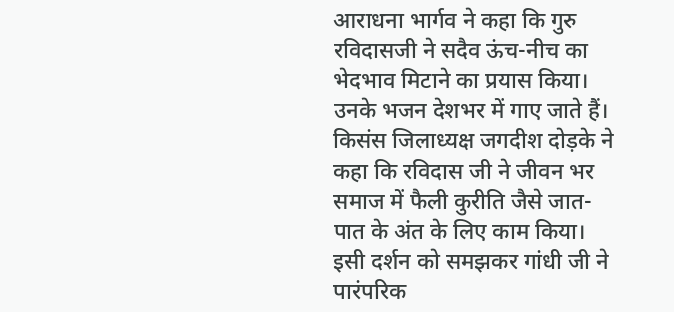आराधना भार्गव ने कहा कि गुरु रविदासजी ने सदैव ऊंच-नीच का भेदभाव मिटाने का प्रयास किया। उनके भजन देशभर में गाए जाते हैं।
किसंस जिलाध्यक्ष जगदीश दोड़के ने कहा कि रविदास जी ने जीवन भर समाज में फैली कुरीति जैसे जात- पात के अंत के लिए काम किया। इसी दर्शन को समझकर गांधी जी ने पारंपरिक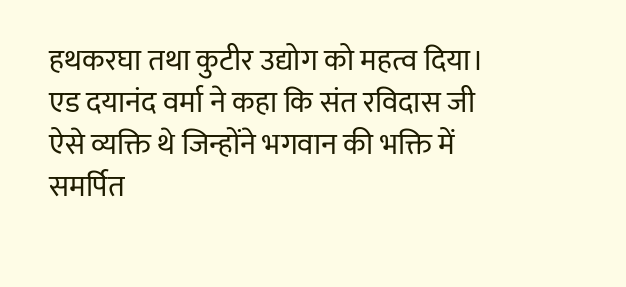हथकरघा तथा कुटीर उद्योग को महत्व दिया।
एड दयानंद वर्मा ने कहा कि संत रविदास जी ऐसे व्यक्ति थे जिन्होंने भगवान की भक्ति में समर्पित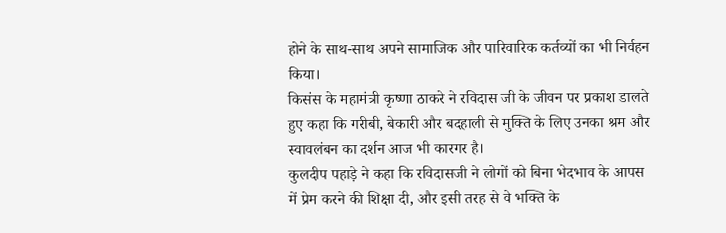होने के साथ-साथ अपने सामाजिक और पारिवारिक कर्तव्यों का भी निर्वहन किया।
किसंस के महामंत्री कृष्णा ठाकरे ने रविदास जी के जीवन पर प्रकाश डालते हुए कहा कि गरीबी, बेकारी और बदहाली से मुक्ति के लिए उनका श्रम और स्वावलंबन का दर्शन आज भी कारगर है।
कुलदीप पहाड़े ने कहा कि रविदासजी ने लोगों को बिना भेदभाव के आपस में प्रेम करने की शिक्षा दी, और इसी तरह से वे भक्ति के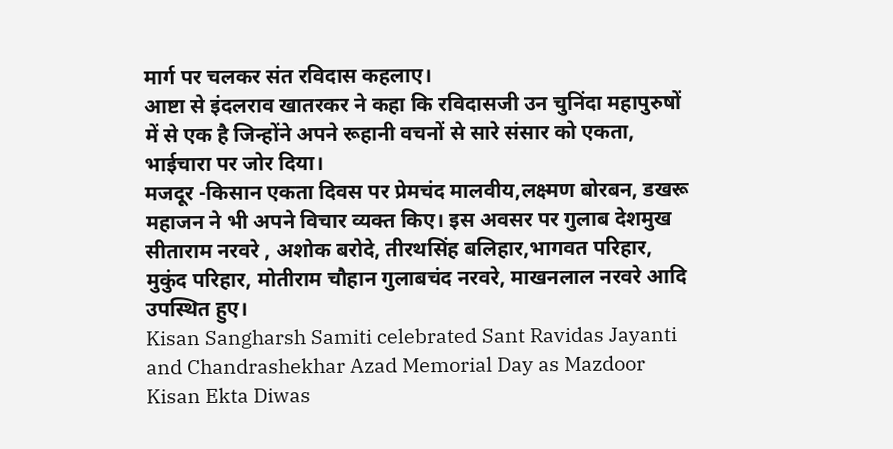मार्ग पर चलकर संत रविदास कहलाए।
आष्टा से इंदलराव खातरकर ने कहा कि रविदासजी उन चुनिंदा महापुरुषों में से एक है जिन्होंने अपने रूहानी वचनों से सारे संसार को एकता, भाईचारा पर जोर दिया।
मजदूर -किसान एकता दिवस पर प्रेमचंद मालवीय,लक्ष्मण बोरबन, डखरू महाजन ने भी अपने विचार व्यक्त किए। इस अवसर पर गुलाब देशमुख सीताराम नरवरे , अशोक बरोदे, तीरथसिंह बलिहार,भागवत परिहार, मुकुंद परिहार, मोतीराम चौहान गुलाबचंद नरवरे, माखनलाल नरवरे आदि उपस्थित हुए।
Kisan Sangharsh Samiti celebrated Sant Ravidas Jayanti and Chandrashekhar Azad Memorial Day as Mazdoor Kisan Ekta Diwas